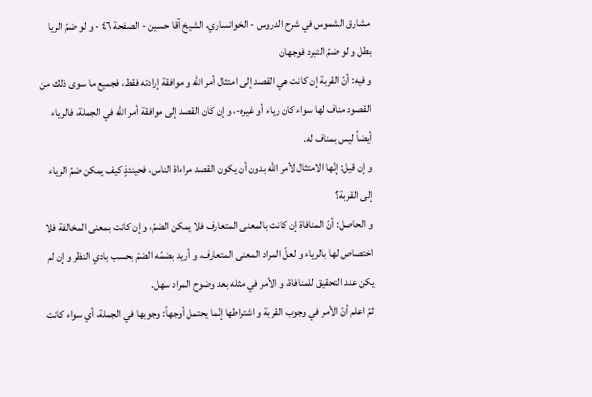مشارق الشموس في شرح الدروس - الخوانساري، الشيخ آقا حسين - الصفحة ٤٦ - و لو ضمّ الريا بطل و لو ضمّ التبرد فوجهان
و فيه: أنّ القربة إن كانت هي القصد إلى امتثال أمر اللّٰه و موافقة إرادته فقط، فجميع ما سوى ذلك من القصود مناف لها سواء كان رياء أو غيره-، و إن كان القصد إلى موافقة أمر اللّٰه في الجملة، فالرياء أيضاً ليس بمناف له.
و إن قيل: إنّها الامتثال لأمر اللّٰه بدون أن يكون القصد مراءاة الناس، فحينئذٍ كيف يمكن ضمّ الرياء إلى القربة؟
و الحاصل: أنّ المنافاة إن كانت بالمعنى المتعارف فلا يمكن الضمّ، و إن كانت بمعنى المخالفة فلا اختصاص لها بالرياء و لعلّ المراد المعنى المتعارف، و أريد بضمّه الضمّ بحسب بادي النظر و إن لم يكن عند التحقيق للمنافاة، و الأمر في مثله بعد وضوح المراد سهل.
ثمّ اعلم أنّ الأمر في وجوب القربة و اشتراطها إنّما يحتمل أوجهاً: وجوبها في الجملة، أي سواء كانت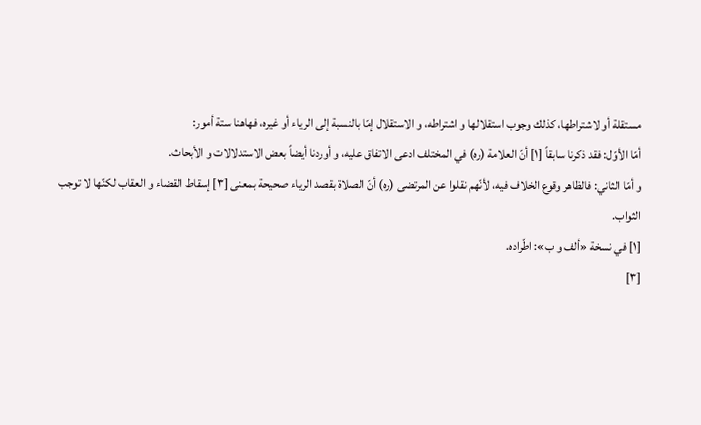مستقلة أو لاشتراطها، كذلك وجوب استقلالها و اشتراطه، و الاستقلال إمّا بالنسبة إلى الرياء أو غيره، فهاهنا ستة أمور:
أمّا الأوّل: فقد ذكرنا سابقاً [١] أنّ العلامة (ره) في المختلف ادعى الاتفاق عليه، و أوردنا أيضاً بعض الاستدلالات و الأبحاث.
و أمّا الثاني: فالظاهر وقوع الخلاف فيه، لأنّهم نقلوا عن المرتضى (ره) أنّ الصلاة بقصد الرياء صحيحة بمعنى [٣] إسقاط القضاء و العقاب لكنّها لا توجب الثواب.
[١] في نسخة «ألف و ب»: اطّراده.
[٣]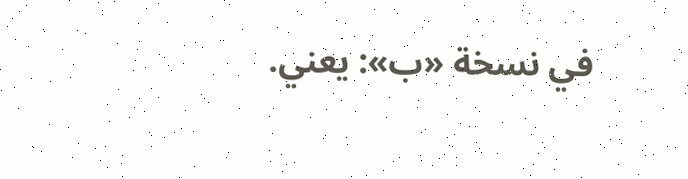في نسخة «ب»: يعني.